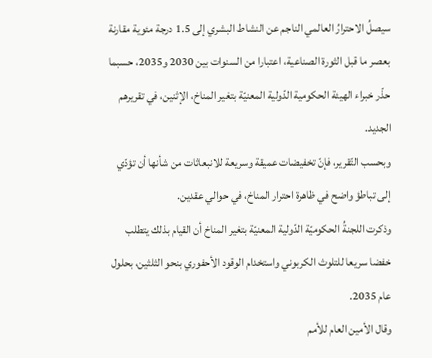سيصلُ الاحترارُ العالمي الناجم عن النشاط البشري إلى 1.5 درجة مئوية مقارنة بعصر ما قبل الثورة الصناعية، اعتبارا من السنوات بين 2030 و2035، حسبما حذّر خبراء الهيئة الحكومية الدّولية المعنيّة بتغير المناخ، الإثنين، في تقريرهم الجديد.
وبحسب التّقرير، فإنّ تخفيضات عميقة وسريعة للانبعاثات من شأنها أن تؤدّي إلى تباطؤ واضح في ظاهرة احترار المناخ، في حوالي عقدين.
وذكرت اللجنةُ الحكوميّة الدّولية المعنيّة بتغير المناخ أن القيام بذلك يتطلب خفضا سريعا للتلوث الكربوني واستخدام الوقود الأحفوري بنحو الثلثين، بحلول عام 2035.
وقال الأمين العام للأمم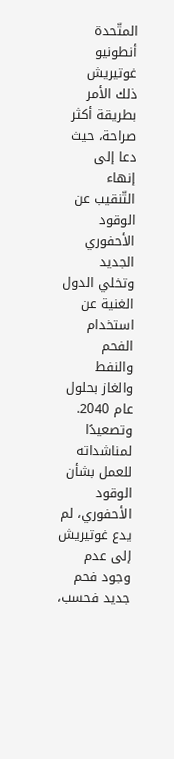المتّحدة أنطونيو غوتيريش ذلك الأمر بطريقة أكثر صراحة، حيث دعا إلى إنهاء التّنقيب عن الوقود الأحفوري الجديد وتخلي الدول الغنية عن استخدام الفحم والنفط والغاز بحلول عام 2040.
وتصعيدًا لمناشداته للعمل بشأن الوقود الأحفوري، لم يدع غوتيريش إلى عدم وجود فحم جديد فحسب،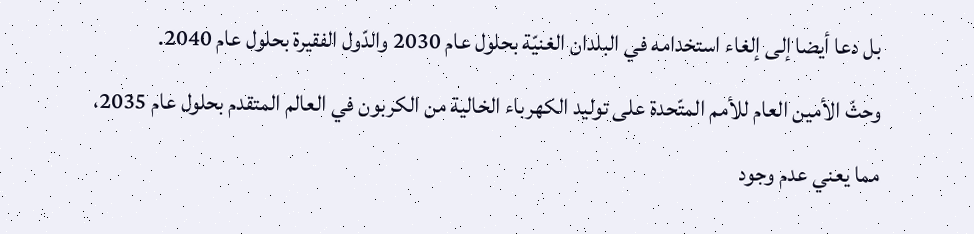بل دعا أيضا إلى إلغاء استخدامه في البلدان الغنيّة بحلول عام 2030 والدّول الفقيرة بحلول عام 2040.
وحثّ الأمين العام للأمم المتّحدة على توليد الكهرباء الخالية من الكربون في العالم المتقدم بحلول عام 2035، مما يعني عدم وجود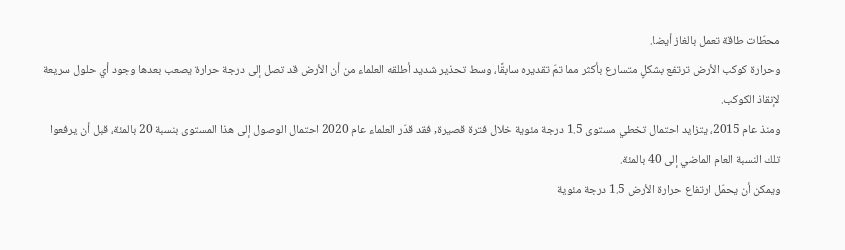محطّات طاقة تعمل بالغاز أيضا.
وحرارة كوكب الأرض ترتفع بشكلٍ متسارع بأكثر مما تمّ تقديره سابقًا، وسط تحذير شديد أطلقه العلماء من أن الأرض قد تصل إلى درجة حرارة يصعب بعدها وجود أي حلول سريعة لإنقاذ الكوكب.
ومنذ عام 2015، يتزايد احتمال تخطي مستوى 1.5 درجة مئوية خلال فترة قصيرة, فقد قدّر العلماء عام 2020 احتمال الوصول إلى هذا المستوى بنسبة 20 بالمئة، قبل أن يرفعوا تلك النسبة العام الماضي إلى 40 بالمئة.
ويمكن أن يحمّل ارتفاع حرارة الأرض 1.5 درجة مئوية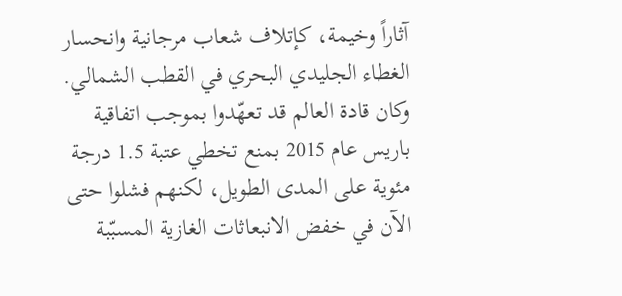آثاراً وخيمة، كإتلاف شعاب مرجانية وانحسار الغطاء الجليدي البحري في القطب الشمالي.
وكان قادة العالم قد تعهّدوا بموجب اتفاقية باريس عام 2015 بمنع تخطي عتبة 1.5 درجة مئوية على المدى الطويل، لكنهم فشلوا حتى الآن في خفض الانبعاثات الغازية المسبّبة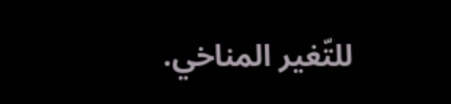للتّغير المناخي.